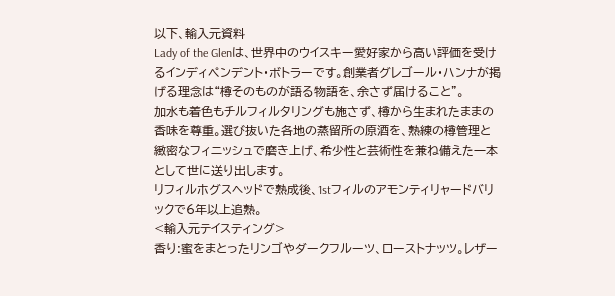以下、輸入元資料
Lady of the Glenは、世界中のウイスキー愛好家から高い評価を受けるインディペンデント・ボトラーです。創業者グレゴール・ハンナが掲げる理念は“樽そのものが語る物語を、余さず届けること”。
加水も着色もチルフィルタリングも施さず、樽から生まれたままの香味を尊重。選び抜いた各地の蒸留所の原酒を、熟練の樽管理と緻密なフィニッシュで磨き上げ、希少性と芸術性を兼ね備えた一本として世に送り出します。
リフィルホグスヘッドで熟成後、1stフィルのアモンティリャードバリックで6年以上追熟。
<輸入元テイスティング>
香り:蜜をまとったリンゴやダークフルーツ、ローストナッツ。レザー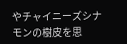やチャイニーズシナモンの樹皮を思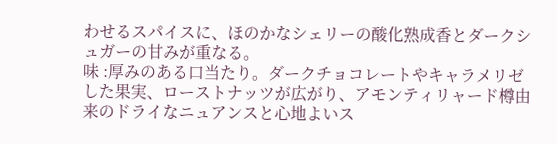わせるスパイスに、ほのかなシェリーの酸化熟成香とダークシュガーの甘みが重なる。
味 :厚みのある口当たり。ダークチョコレートやキャラメリゼした果実、ローストナッツが広がり、アモンティリャード樽由来のドライなニュアンスと心地よいス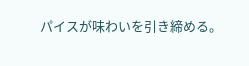パイスが味わいを引き締める。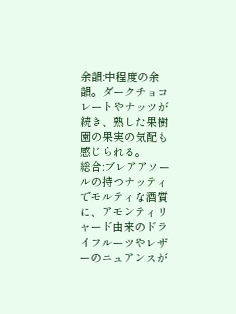余韻:中程度の余韻。ダークチョコレートやナッツが続き、熟した果樹園の果実の気配も感じられる。
総合:ブレアアソールの持つナッティでモルティな酒質に、アモンティリャード由来のドライフルーツやレザーのニュアンスが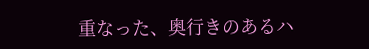重なった、奥行きのあるハ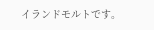イランドモルトです。